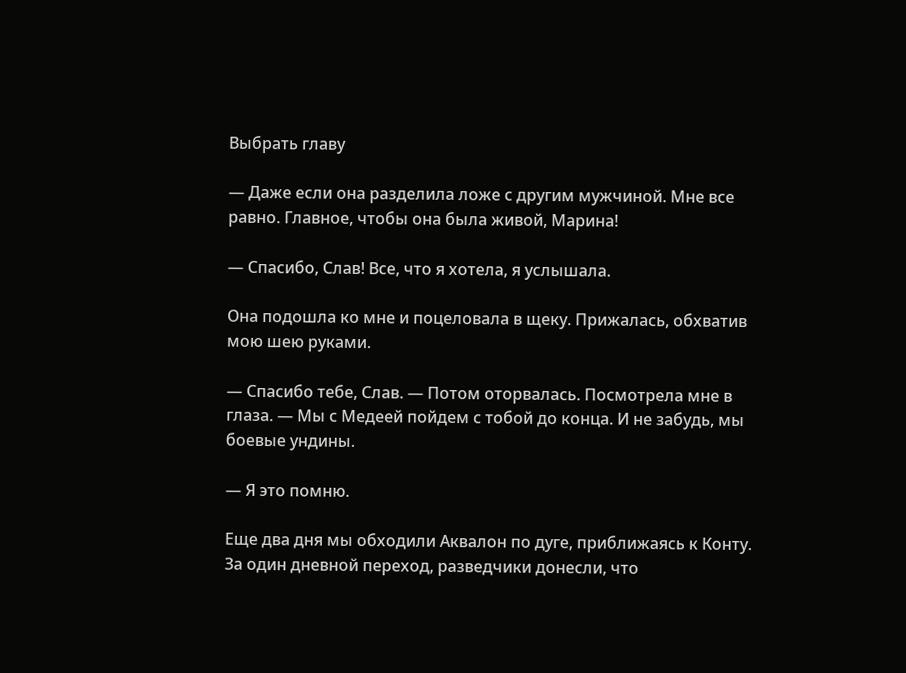Выбрать главу

— Даже если она разделила ложе с другим мужчиной. Мне все равно. Главное, чтобы она была живой, Марина!

— Спасибо, Слав! Все, что я хотела, я услышала.

Она подошла ко мне и поцеловала в щеку. Прижалась, обхватив мою шею руками.

— Спасибо тебе, Слав. — Потом оторвалась. Посмотрела мне в глаза. — Мы с Медеей пойдем с тобой до конца. И не забудь, мы боевые ундины.

— Я это помню.

Еще два дня мы обходили Аквалон по дуге, приближаясь к Конту. За один дневной переход, разведчики донесли, что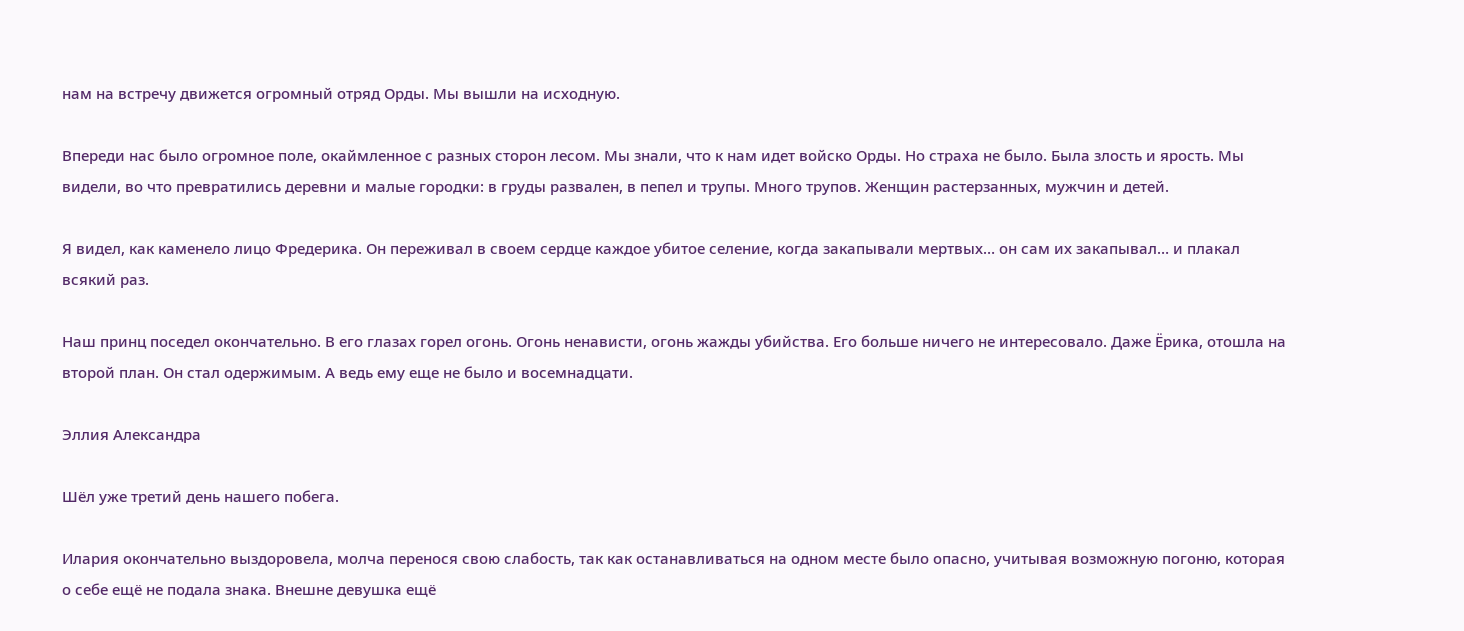нам на встречу движется огромный отряд Орды. Мы вышли на исходную.

Впереди нас было огромное поле, окаймленное с разных сторон лесом. Мы знали, что к нам идет войско Орды. Но страха не было. Была злость и ярость. Мы видели, во что превратились деревни и малые городки: в груды развален, в пепел и трупы. Много трупов. Женщин растерзанных, мужчин и детей.

Я видел, как каменело лицо Фредерика. Он переживал в своем сердце каждое убитое селение, когда закапывали мертвых… он сам их закапывал… и плакал всякий раз.

Наш принц поседел окончательно. В его глазах горел огонь. Огонь ненависти, огонь жажды убийства. Его больше ничего не интересовало. Даже Ёрика, отошла на второй план. Он стал одержимым. А ведь ему еще не было и восемнадцати.

Эллия Александра

Шёл уже третий день нашего побега.

Илария окончательно выздоровела, молча перенося свою слабость, так как останавливаться на одном месте было опасно, учитывая возможную погоню, которая о себе ещё не подала знака. Внешне девушка ещё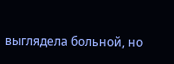выглядела больной, но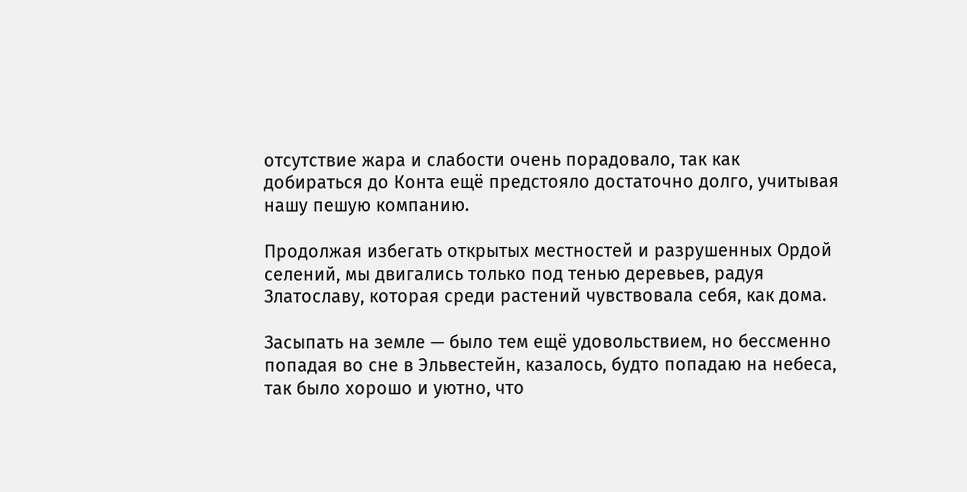отсутствие жара и слабости очень порадовало, так как добираться до Конта ещё предстояло достаточно долго, учитывая нашу пешую компанию.

Продолжая избегать открытых местностей и разрушенных Ордой селений, мы двигались только под тенью деревьев, радуя Златославу, которая среди растений чувствовала себя, как дома.

Засыпать на земле — было тем ещё удовольствием, но бессменно попадая во сне в Эльвестейн, казалось, будто попадаю на небеса, так было хорошо и уютно, что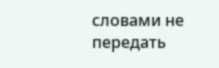словами не передать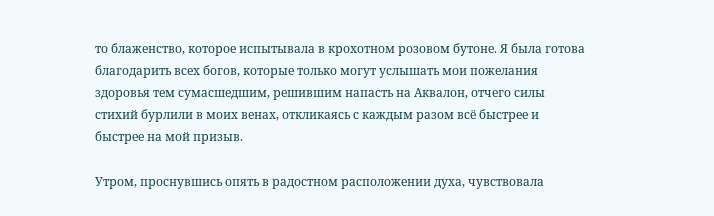то блаженство, которое испытывала в крохотном розовом бутоне. Я была готова благодарить всех богов, которые только могут услышать мои пожелания здоровья тем сумасшедшим, решившим напасть на Аквалон, отчего силы стихий бурлили в моих венах, откликаясь с каждым разом всё быстрее и быстрее на мой призыв.

Утром, проснувшись опять в радостном расположении духа, чувствовала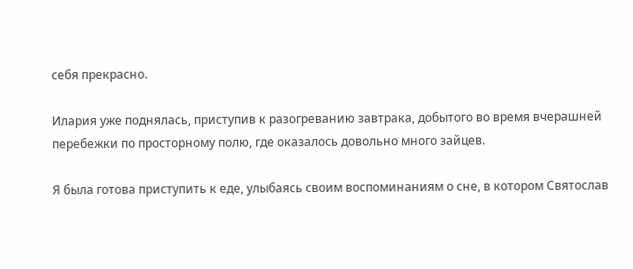себя прекрасно.

Илария уже поднялась, приступив к разогреванию завтрака, добытого во время вчерашней перебежки по просторному полю, где оказалось довольно много зайцев.

Я была готова приступить к еде, улыбаясь своим воспоминаниям о сне, в котором Святослав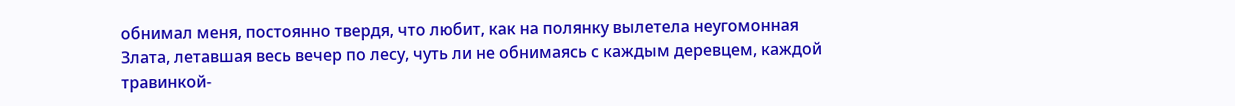обнимал меня, постоянно твердя, что любит, как на полянку вылетела неугомонная Злата, летавшая весь вечер по лесу, чуть ли не обнимаясь с каждым деревцем, каждой травинкой-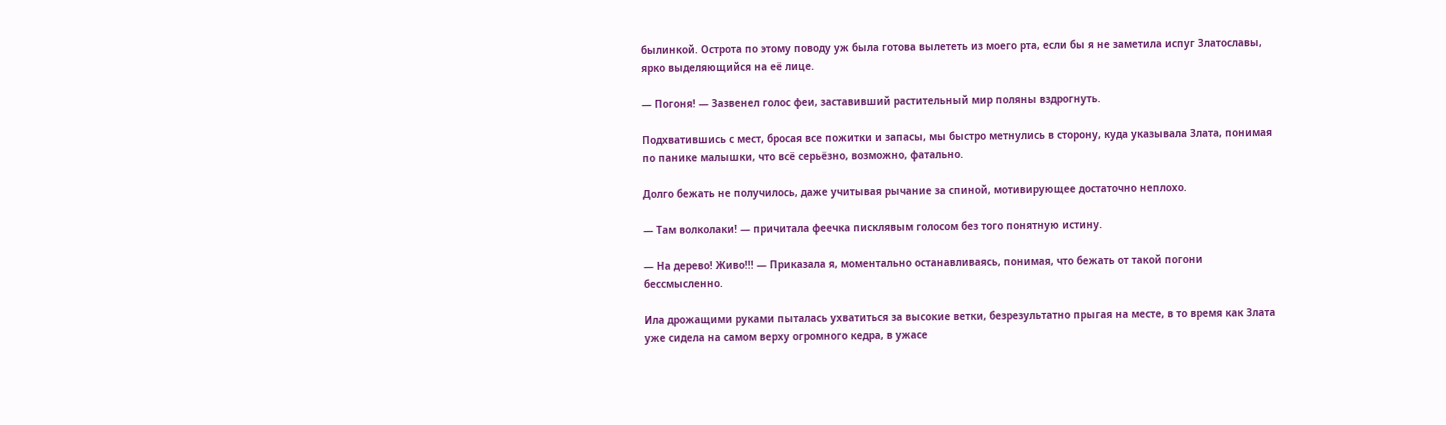былинкой. Острота по этому поводу уж была готова вылететь из моего рта, если бы я не заметила испуг Златославы, ярко выделяющийся на её лице.

— Погоня! — Зазвенел голос феи, заставивший растительный мир поляны вздрогнуть.

Подхватившись с мест, бросая все пожитки и запасы, мы быстро метнулись в сторону, куда указывала Злата, понимая по панике малышки, что всё серьёзно, возможно, фатально.

Долго бежать не получилось, даже учитывая рычание за спиной, мотивирующее достаточно неплохо.

— Там волколаки! — причитала феечка писклявым голосом без того понятную истину.

— На дерево! Живо!!! — Приказала я, моментально останавливаясь, понимая, что бежать от такой погони бессмысленно.

Ила дрожащими руками пыталась ухватиться за высокие ветки, безрезультатно прыгая на месте, в то время как Злата уже сидела на самом верху огромного кедра, в ужасе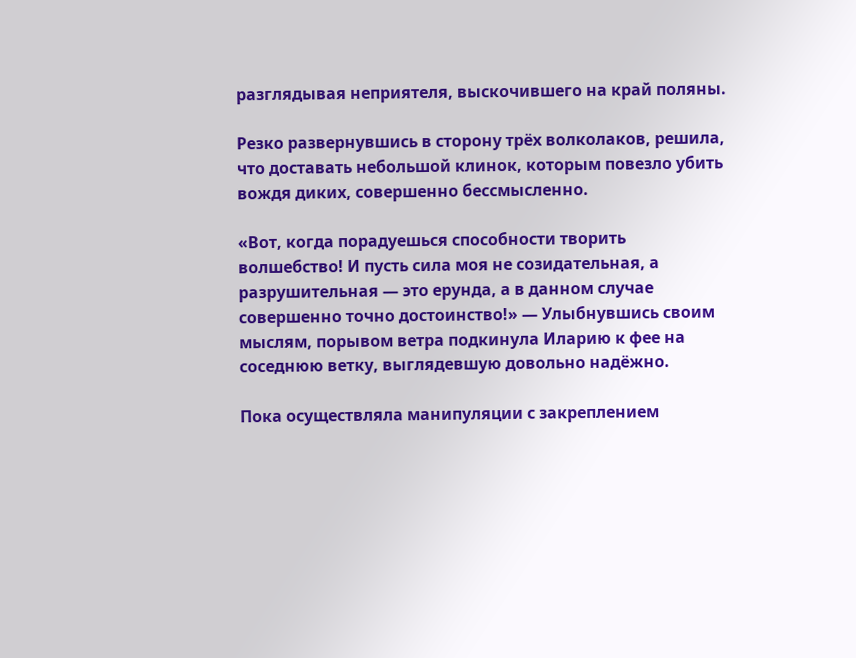разглядывая неприятеля, выскочившего на край поляны.

Резко развернувшись в сторону трёх волколаков, решила, что доставать небольшой клинок, которым повезло убить вождя диких, совершенно бессмысленно.

«Вот, когда порадуешься способности творить волшебство! И пусть сила моя не созидательная, а разрушительная — это ерунда, а в данном случае совершенно точно достоинство!» — Улыбнувшись своим мыслям, порывом ветра подкинула Иларию к фее на соседнюю ветку, выглядевшую довольно надёжно.

Пока осуществляла манипуляции с закреплением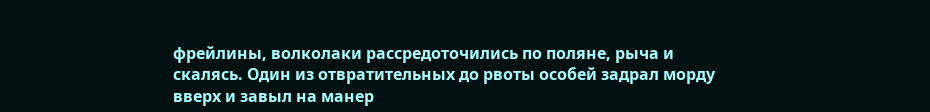фрейлины, волколаки рассредоточились по поляне, рыча и скалясь. Один из отвратительных до рвоты особей задрал морду вверх и завыл на манер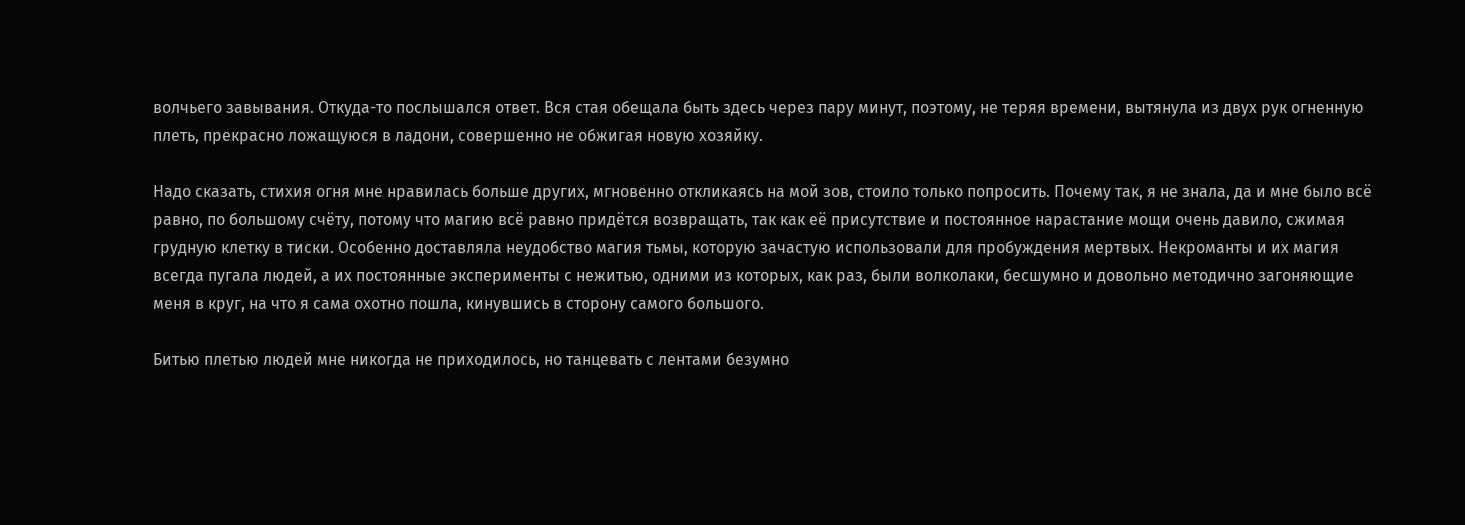волчьего завывания. Откуда-то послышался ответ. Вся стая обещала быть здесь через пару минут, поэтому, не теряя времени, вытянула из двух рук огненную плеть, прекрасно ложащуюся в ладони, совершенно не обжигая новую хозяйку.

Надо сказать, стихия огня мне нравилась больше других, мгновенно откликаясь на мой зов, стоило только попросить. Почему так, я не знала, да и мне было всё равно, по большому счёту, потому что магию всё равно придётся возвращать, так как её присутствие и постоянное нарастание мощи очень давило, сжимая грудную клетку в тиски. Особенно доставляла неудобство магия тьмы, которую зачастую использовали для пробуждения мертвых. Некроманты и их магия всегда пугала людей, а их постоянные эксперименты с нежитью, одними из которых, как раз, были волколаки, бесшумно и довольно методично загоняющие меня в круг, на что я сама охотно пошла, кинувшись в сторону самого большого.

Битью плетью людей мне никогда не приходилось, но танцевать с лентами безумно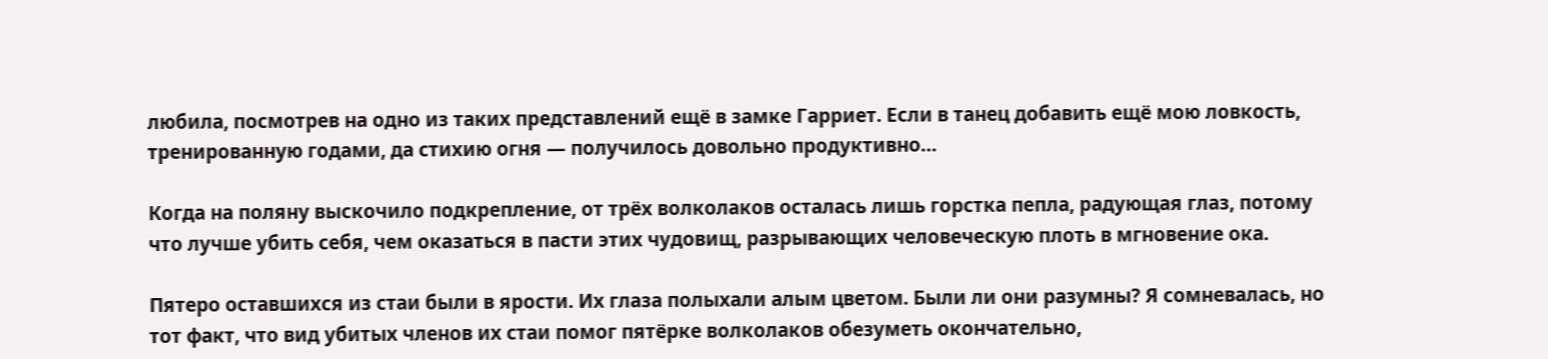любила, посмотрев на одно из таких представлений ещё в замке Гарриет. Если в танец добавить ещё мою ловкость, тренированную годами, да стихию огня — получилось довольно продуктивно…

Когда на поляну выскочило подкрепление, от трёх волколаков осталась лишь горстка пепла, радующая глаз, потому что лучше убить себя, чем оказаться в пасти этих чудовищ, разрывающих человеческую плоть в мгновение ока.

Пятеро оставшихся из стаи были в ярости. Их глаза полыхали алым цветом. Были ли они разумны? Я сомневалась, но тот факт, что вид убитых членов их стаи помог пятёрке волколаков обезуметь окончательно,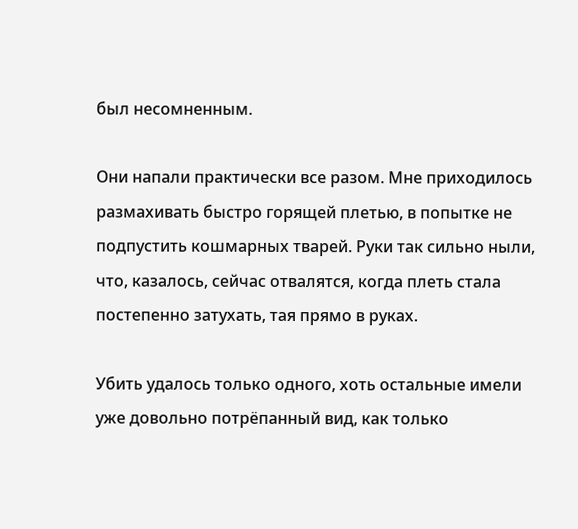был несомненным.

Они напали практически все разом. Мне приходилось размахивать быстро горящей плетью, в попытке не подпустить кошмарных тварей. Руки так сильно ныли, что, казалось, сейчас отвалятся, когда плеть стала постепенно затухать, тая прямо в руках.

Убить удалось только одного, хоть остальные имели уже довольно потрёпанный вид, как только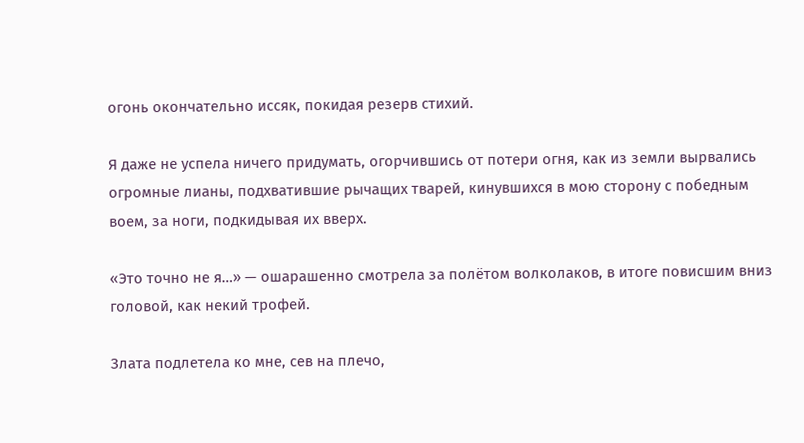огонь окончательно иссяк, покидая резерв стихий.

Я даже не успела ничего придумать, огорчившись от потери огня, как из земли вырвались огромные лианы, подхватившие рычащих тварей, кинувшихся в мою сторону с победным воем, за ноги, подкидывая их вверх.

«Это точно не я…» — ошарашенно смотрела за полётом волколаков, в итоге повисшим вниз головой, как некий трофей.

Злата подлетела ко мне, сев на плечо,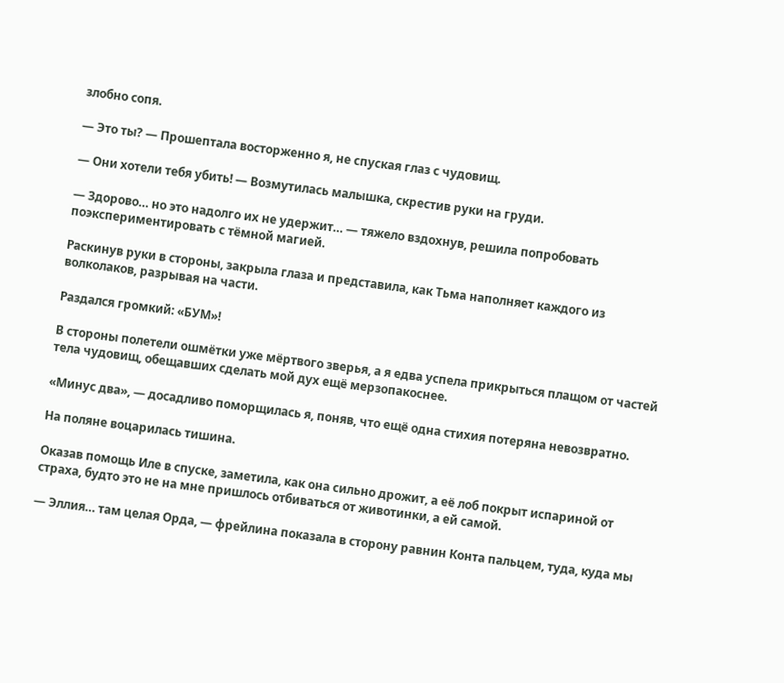злобно сопя.

— Это ты? — Прошептала восторженно я, не спуская глаз с чудовищ.

— Они хотели тебя убить! — Возмутилась малышка, скрестив руки на груди.

— Здорово… но это надолго их не удержит… — тяжело вздохнув, решила попробовать поэкспериментировать с тёмной магией.

Раскинув руки в стороны, закрыла глаза и представила, как Тьма наполняет каждого из волколаков, разрывая на части.

Раздался громкий: «БУМ»!

В стороны полетели ошмётки уже мёртвого зверья, а я едва успела прикрыться плащом от частей тела чудовищ, обещавших сделать мой дух ещё мерзопакоснее.

«Минус два», — досадливо поморщилась я, поняв, что ещё одна стихия потеряна невозвратно.

На поляне воцарилась тишина.

Оказав помощь Иле в спуске, заметила, как она сильно дрожит, а её лоб покрыт испариной от страха, будто это не на мне пришлось отбиваться от животинки, а ей самой.

— Эллия… там целая Орда, — фрейлина показала в сторону равнин Конта пальцем, туда, куда мы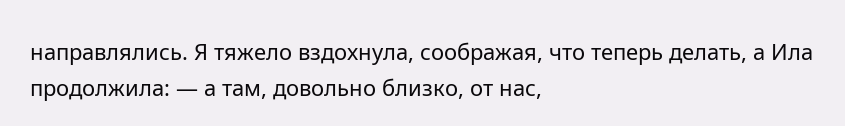направлялись. Я тяжело вздохнула, соображая, что теперь делать, а Ила продолжила: — а там, довольно близко, от нас,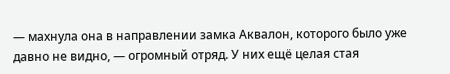— махнула она в направлении замка Аквалон, которого было уже давно не видно, — огромный отряд. У них ещё целая стая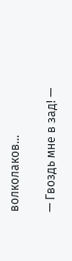волколаков…

— Гвоздь мне в зад! —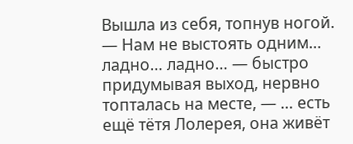Вышла из себя, топнув ногой. — Нам не выстоять одним… ладно… ладно… — быстро придумывая выход, нервно топталась на месте, — … есть ещё тётя Лолерея, она живёт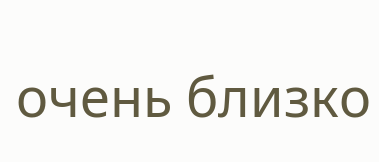очень близко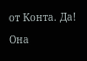от Конта. Да! Она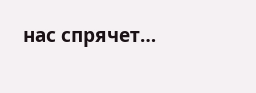нас спрячет…